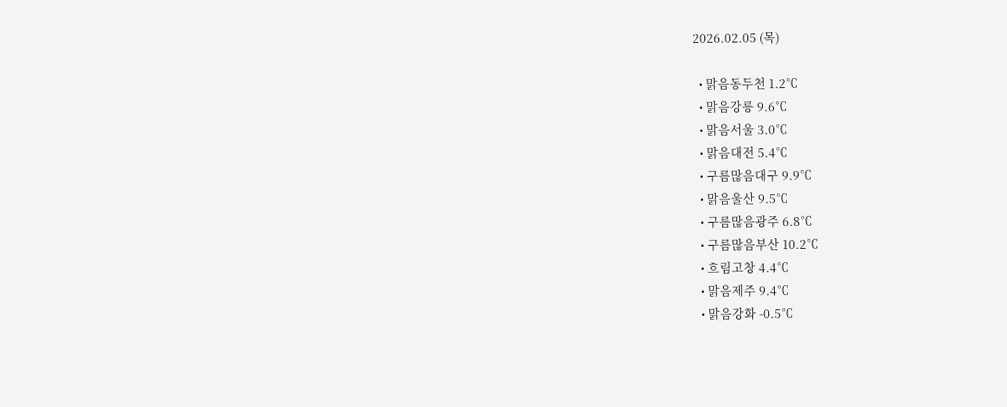2026.02.05 (목)

  • 맑음동두천 1.2℃
  • 맑음강릉 9.6℃
  • 맑음서울 3.0℃
  • 맑음대전 5.4℃
  • 구름많음대구 9.9℃
  • 맑음울산 9.5℃
  • 구름많음광주 6.8℃
  • 구름많음부산 10.2℃
  • 흐림고창 4.4℃
  • 맑음제주 9.4℃
  • 맑음강화 -0.5℃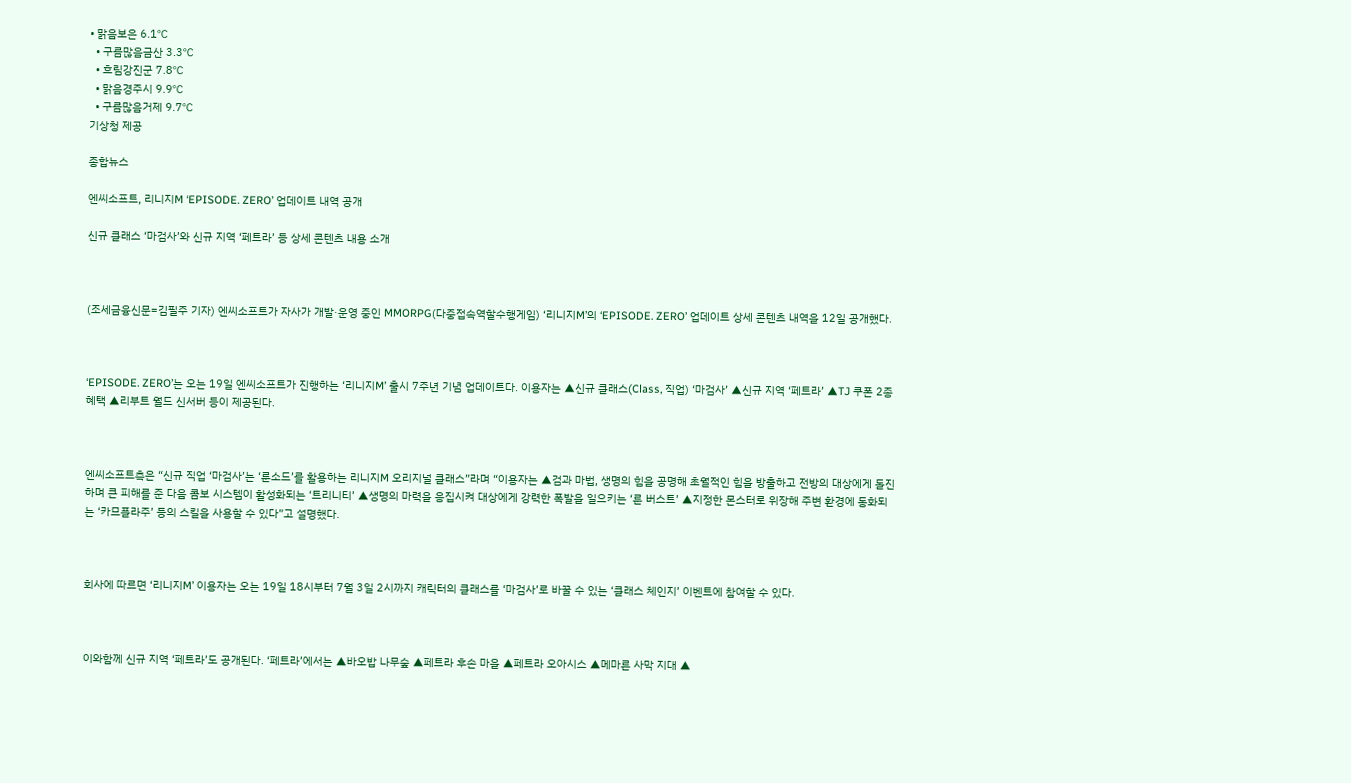• 맑음보은 6.1℃
  • 구름많음금산 3.3℃
  • 흐림강진군 7.8℃
  • 맑음경주시 9.9℃
  • 구름많음거제 9.7℃
기상청 제공

종합뉴스

엔씨소프트, 리니지M ‘EPISODE. ZERO’ 업데이트 내역 공개

신규 클래스 ‘마검사’와 신규 지역 ‘페트라’ 등 상세 콘텐츠 내용 소개



(조세금융신문=김필주 기자) 엔씨소프트가 자사가 개발·운영 중인 MMORPG(다중접속역할수행게임) ‘리니지M’의 ‘EPISODE. ZERO’ 업데이트 상세 콘텐츠 내역을 12일 공개했다.



‘EPISODE. ZERO’는 오는 19일 엔씨소프트가 진행하는 ‘리니지M’ 출시 7주년 기념 업데이트다. 이용자는 ▲신규 클래스(Class, 직업) ‘마검사’ ▲신규 지역 ‘페트라’ ▲TJ 쿠폰 2종 혜택 ▲리부트 월드 신서버 등이 제공된다.



엔씨소프트측은 “신규 직업 ‘마검사’는 ‘룬소드’를 활용하는 리니지M 오리지널 클래스”라며 “이용자는 ▲검과 마법, 생명의 힘을 공명해 초월적인 힘을 방출하고 전방의 대상에게 돌진하며 큰 피해를 준 다음 콤보 시스템이 활성화되는 ‘트리니티’ ▲생명의 마력을 응집시켜 대상에게 강력한 폭발을 일으키는 ‘룬 버스트’ ▲지정한 몬스터로 위장해 주변 환경에 동화되는 ‘카므플라주’ 등의 스킬을 사용할 수 있다”고 설명했다.



회사에 따르면 ‘리니지M’ 이용자는 오는 19일 18시부터 7월 3일 2시까지 캐릭터의 클래스를 ‘마검사’로 바꿀 수 있는 ‘클래스 체인지’ 이벤트에 참여할 수 있다.



이와함께 신규 지역 ‘페트라’도 공개된다. ‘페트라’에서는 ▲바오밥 나무숲 ▲페트라 후손 마을 ▲페트라 오아시스 ▲메마른 사막 지대 ▲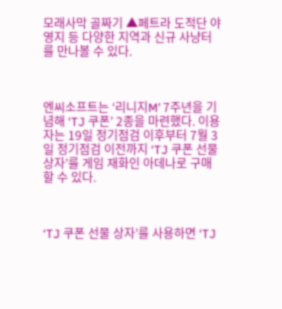모래사막 골짜기 ▲페트라 도적단 야영지 등 다양한 지역과 신규 사냥터를 만나볼 수 있다.



엔씨소프트는 ‘리니지M’ 7주년을 기념해 ‘TJ 쿠폰’ 2종을 마련했다. 이용자는 19일 정기점검 이후부터 7월 3일 정기점검 이전까지 ‘TJ 쿠폰 선물 상자’를 게임 재화인 아데나로 구매할 수 있다.



‘TJ 쿠폰 선물 상자’를 사용하면 ‘TJ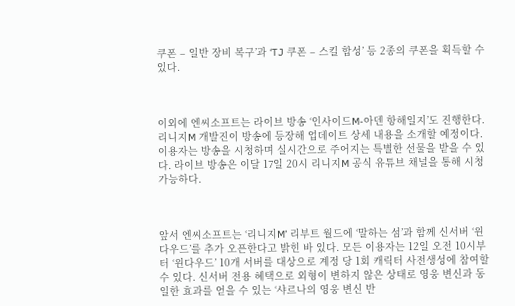쿠폰 – 일반 장비 복구’과 ‘TJ 쿠폰 – 스킬 합성’ 등 2종의 쿠폰을 획득할 수 있다.



이외에 엔씨소프트는 라이브 방송 ‘인사이드M-아덴 항해일지’도 진행한다. 리니지M 개발진이 방송에 등장해 업데이트 상세 내용을 소개할 예정이다. 이용자는 방송을 시청하며 실시간으로 주어지는 특별한 선물을 받을 수 있다. 라이브 방송은 이달 17일 20시 리니지M 공식 유튜브 채널을 통해 시청 가능하다.



앞서 엔씨소프트는 ‘리니지M’ 리부트 월드에 ‘말하는 섬’과 함께 신서버 ‘윈다우드’를 추가 오픈한다고 밝힌 바 있다. 모든 이용자는 12일 오전 10시부터 ‘윈다우드’ 10개 서버를 대상으로 계정 당 1회 캐릭터 사전생성에 참여할 수 있다. 신서버 전용 혜택으로 외형이 변하지 않은 상태로 영웅 변신과 동일한 효과를 얻을 수 있는 ‘샤르나의 영웅 변신 반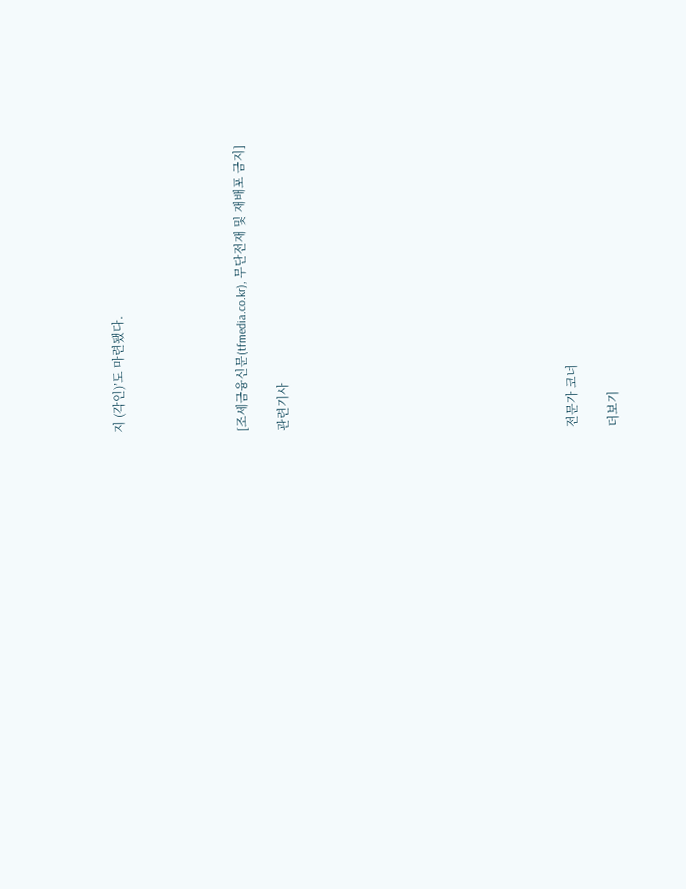지 (각인)’도 마련됐다.





[조세금융신문(tfmedia.co.kr), 무단전재 및 재배포 금지]

관련기사













전문가 코너

더보기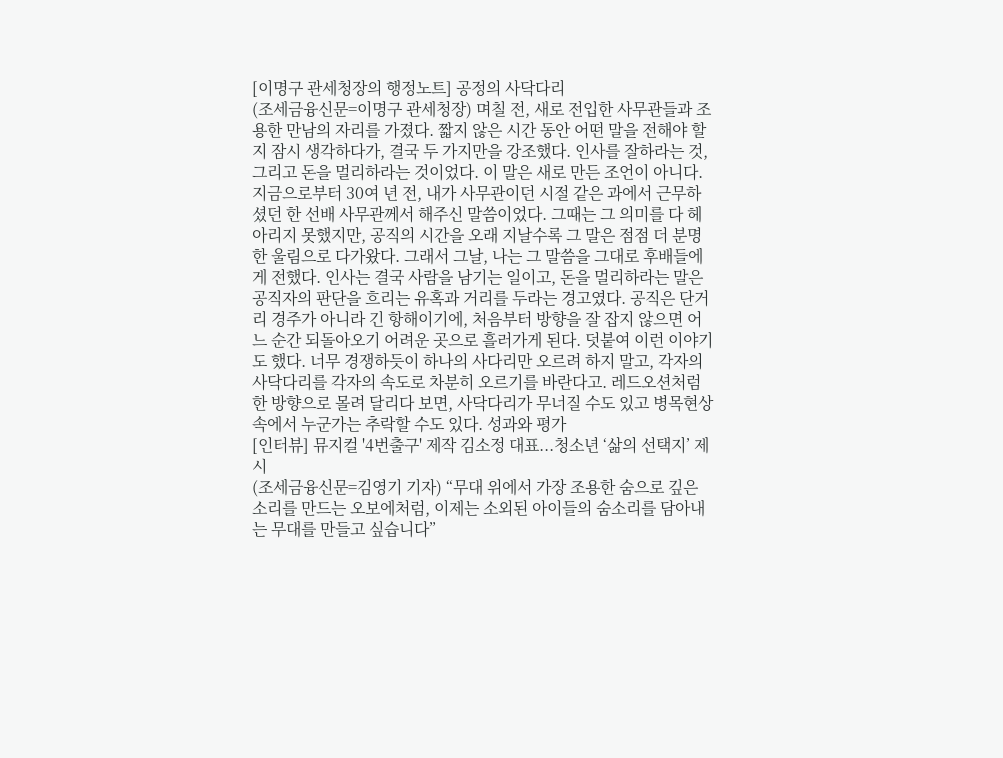[이명구 관세청장의 행정노트] 공정의 사닥다리
(조세금융신문=이명구 관세청장) 며칠 전, 새로 전입한 사무관들과 조용한 만남의 자리를 가졌다. 짧지 않은 시간 동안 어떤 말을 전해야 할지 잠시 생각하다가, 결국 두 가지만을 강조했다. 인사를 잘하라는 것, 그리고 돈을 멀리하라는 것이었다. 이 말은 새로 만든 조언이 아니다. 지금으로부터 30여 년 전, 내가 사무관이던 시절 같은 과에서 근무하셨던 한 선배 사무관께서 해주신 말씀이었다. 그때는 그 의미를 다 헤아리지 못했지만, 공직의 시간을 오래 지날수록 그 말은 점점 더 분명한 울림으로 다가왔다. 그래서 그날, 나는 그 말씀을 그대로 후배들에게 전했다. 인사는 결국 사람을 남기는 일이고, 돈을 멀리하라는 말은 공직자의 판단을 흐리는 유혹과 거리를 두라는 경고였다. 공직은 단거리 경주가 아니라 긴 항해이기에, 처음부터 방향을 잘 잡지 않으면 어느 순간 되돌아오기 어려운 곳으로 흘러가게 된다. 덧붙여 이런 이야기도 했다. 너무 경쟁하듯이 하나의 사다리만 오르려 하지 말고, 각자의 사닥다리를 각자의 속도로 차분히 오르기를 바란다고. 레드오션처럼 한 방향으로 몰려 달리다 보면, 사닥다리가 무너질 수도 있고 병목현상 속에서 누군가는 추락할 수도 있다. 성과와 평가
[인터뷰] 뮤지컬 '4번출구' 제작 김소정 대표...청소년 ‘삶의 선택지’ 제시
(조세금융신문=김영기 기자) “무대 위에서 가장 조용한 숨으로 깊은 소리를 만드는 오보에처럼, 이제는 소외된 아이들의 숨소리를 담아내는 무대를 만들고 싶습니다”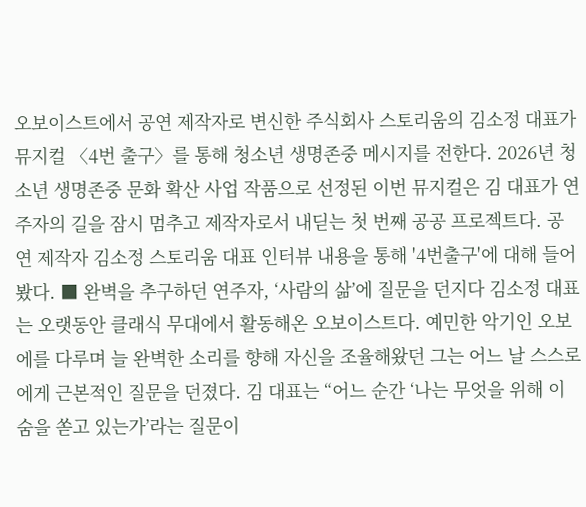오보이스트에서 공연 제작자로 변신한 주식회사 스토리움의 김소정 대표가 뮤지컬 〈4번 출구〉를 통해 청소년 생명존중 메시지를 전한다. 2026년 청소년 생명존중 문화 확산 사업 작품으로 선정된 이번 뮤지컬은 김 대표가 연주자의 길을 잠시 멈추고 제작자로서 내딛는 첫 번째 공공 프로젝트다. 공연 제작자 김소정 스토리움 대표 인터뷰 내용을 통해 '4번출구'에 대해 들어봤다. ■ 완벽을 추구하던 연주자, ‘사람의 삶’에 질문을 던지다 김소정 대표는 오랫동안 클래식 무대에서 활동해온 오보이스트다. 예민한 악기인 오보에를 다루며 늘 완벽한 소리를 향해 자신을 조율해왔던 그는 어느 날 스스로에게 근본적인 질문을 던졌다. 김 대표는 “어느 순간 ‘나는 무엇을 위해 이 숨을 쏟고 있는가’라는 질문이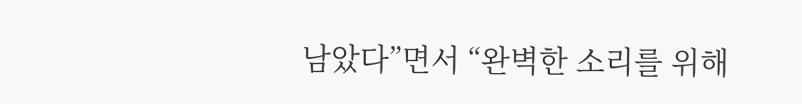남았다”면서 “완벽한 소리를 위해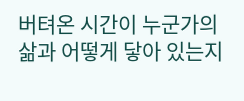버텨온 시간이 누군가의 삶과 어떻게 닿아 있는지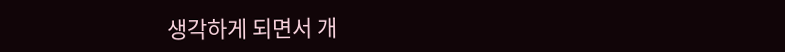생각하게 되면서 개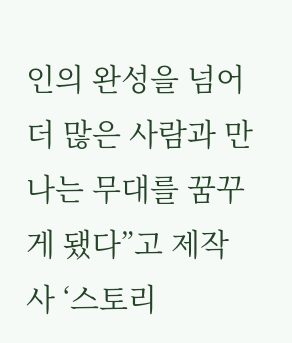인의 완성을 넘어 더 많은 사람과 만나는 무대를 꿈꾸게 됐다”고 제작사 ‘스토리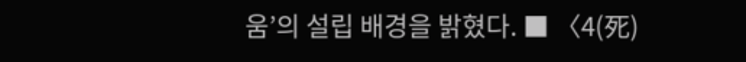움’의 설립 배경을 밝혔다. ■ 〈4(死)